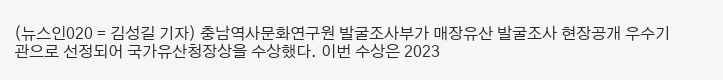(뉴스인020 = 김성길 기자) 충남역사문화연구원 발굴조사부가 매장유산 발굴조사 현장공개 우수기관으로 선정되어 국가유산청장상을 수상했다. 이번 수상은 2023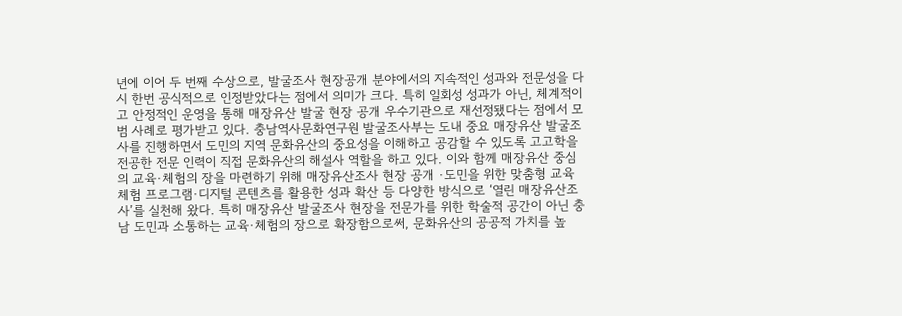년에 이어 두 번째 수상으로, 발굴조사 현장공개 분야에서의 지속적인 성과와 전문성을 다시 한번 공식적으로 인정받았다는 점에서 의미가 크다. 특히 일회성 성과가 아닌, 체계적이고 안정적인 운영을 통해 매장유산 발굴 현장 공개 우수기관으로 재선정됐다는 점에서 모범 사례로 평가받고 있다. 충남역사문화연구원 발굴조사부는 도내 중요 매장유산 발굴조사를 진행하면서 도민의 지역 문화유산의 중요성을 이해하고 공감할 수 있도록 고고학을 전공한 전문 인력이 직접 문화유산의 해설사 역할을 하고 있다. 이와 함께 매장유산 중심의 교육·체험의 장을 마련하기 위해 매장유산조사 현장 공개 ·도민을 위한 맞춤형 교육체험 프로그램·디지털 콘텐츠를 활용한 성과 확산 등 다양한 방식으로 ‘열린 매장유산조사’를 실천해 왔다. 특히 매장유산 발굴조사 현장을 전문가를 위한 학술적 공간이 아닌 충남 도민과 소통하는 교육·체험의 장으로 확장함으로써, 문화유산의 공공적 가치를 높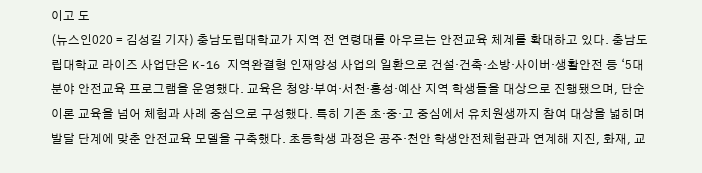이고 도
(뉴스인020 = 김성길 기자) 충남도립대학교가 지역 전 연령대를 아우르는 안전교육 체계를 확대하고 있다. 충남도립대학교 라이즈 사업단은 K-16 지역완결형 인재양성 사업의 일환으로 건설·건축·소방·사이버·생활안전 등 ‘5대 분야 안전교육 프로그램을 운영했다. 교육은 청양·부여·서천·홍성·예산 지역 학생들을 대상으로 진행됐으며, 단순 이론 교육을 넘어 체험과 사례 중심으로 구성했다. 특히 기존 초·중·고 중심에서 유치원생까지 참여 대상을 넓히며 발달 단계에 맞춘 안전교육 모델을 구축했다. 초등학생 과정은 공주·천안 학생안전체험관과 연계해 지진, 화재, 교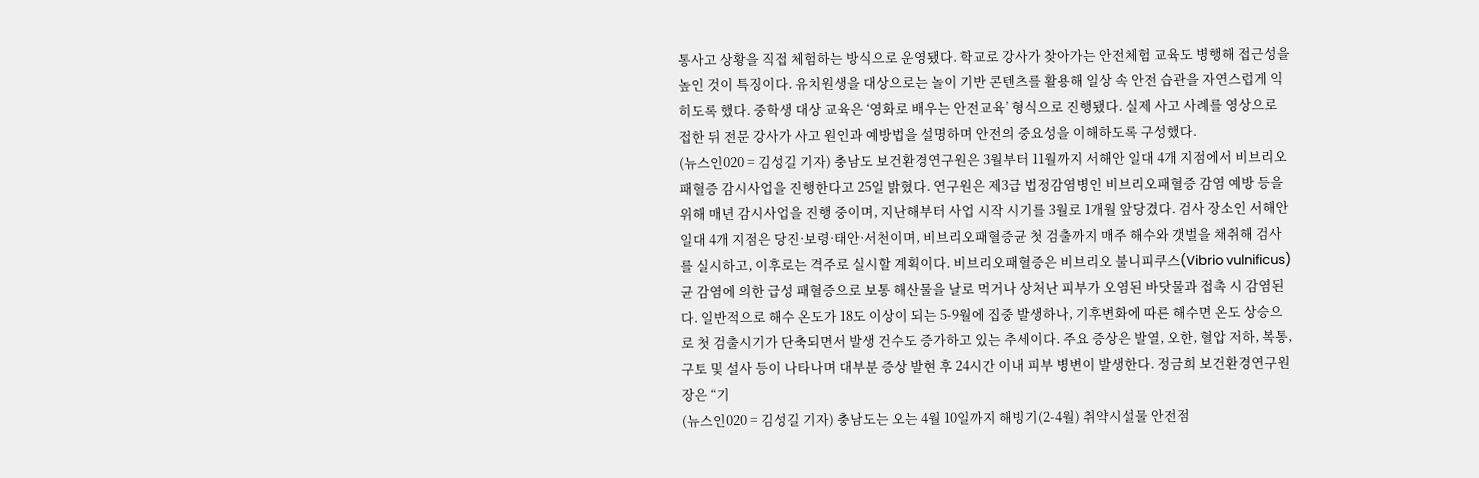통사고 상황을 직접 체험하는 방식으로 운영됐다. 학교로 강사가 찾아가는 안전체험 교육도 병행해 접근성을 높인 것이 특징이다. 유치원생을 대상으로는 놀이 기반 콘텐츠를 활용해 일상 속 안전 습관을 자연스럽게 익히도록 했다. 중학생 대상 교육은 ‘영화로 배우는 안전교육’ 형식으로 진행됐다. 실제 사고 사례를 영상으로 접한 뒤 전문 강사가 사고 원인과 예방법을 설명하며 안전의 중요성을 이해하도록 구성했다.
(뉴스인020 = 김성길 기자) 충남도 보건환경연구원은 3월부터 11월까지 서해안 일대 4개 지점에서 비브리오패혈증 감시사업을 진행한다고 25일 밝혔다. 연구원은 제3급 법정감염병인 비브리오패혈증 감염 예방 등을 위해 매년 감시사업을 진행 중이며, 지난해부터 사업 시작 시기를 3월로 1개월 앞당겼다. 검사 장소인 서해안 일대 4개 지점은 당진·보령·태안·서천이며, 비브리오패혈증균 첫 검출까지 매주 해수와 갯벌을 채취해 검사를 실시하고, 이후로는 격주로 실시할 계획이다. 비브리오패혈증은 비브리오 불니피쿠스(Vibrio vulnificus)균 감염에 의한 급성 패혈증으로 보통 해산물을 날로 먹거나 상처난 피부가 오염된 바닷물과 접촉 시 감염된다. 일반적으로 해수 온도가 18도 이상이 되는 5-9월에 집중 발생하나, 기후변화에 따른 해수면 온도 상승으로 첫 검출시기가 단축되면서 발생 건수도 증가하고 있는 추세이다. 주요 증상은 발열, 오한, 혈압 저하, 복통, 구토 및 설사 등이 나타나며 대부분 증상 발현 후 24시간 이내 피부 병변이 발생한다. 정금희 보건환경연구원장은 “기
(뉴스인020 = 김성길 기자) 충남도는 오는 4월 10일까지 해빙기(2-4월) 취약시설물 안전점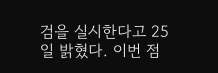검을 실시한다고 25일 밝혔다. 이번 점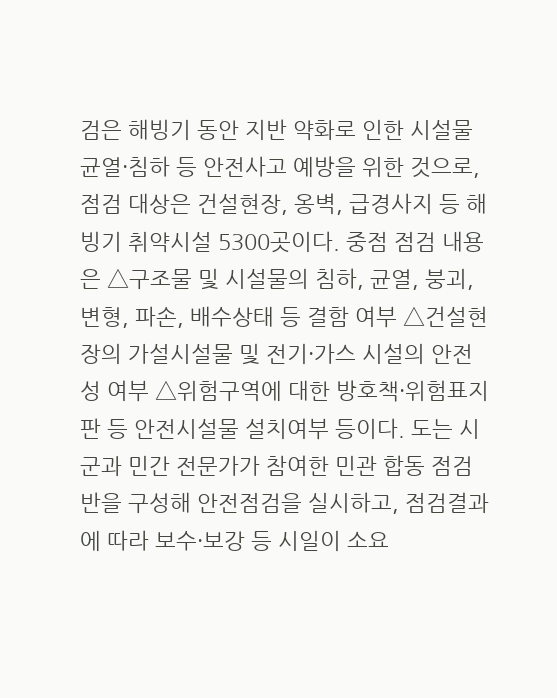검은 해빙기 동안 지반 약화로 인한 시설물 균열·침하 등 안전사고 예방을 위한 것으로, 점검 대상은 건설현장, 옹벽, 급경사지 등 해빙기 취약시설 5300곳이다. 중점 점검 내용은 △구조물 및 시설물의 침하, 균열, 붕괴, 변형, 파손, 배수상태 등 결함 여부 △건설현장의 가설시설물 및 전기·가스 시설의 안전성 여부 △위험구역에 대한 방호책·위험표지판 등 안전시설물 설치여부 등이다. 도는 시군과 민간 전문가가 참여한 민관 합동 점검반을 구성해 안전점검을 실시하고, 점검결과에 따라 보수·보강 등 시일이 소요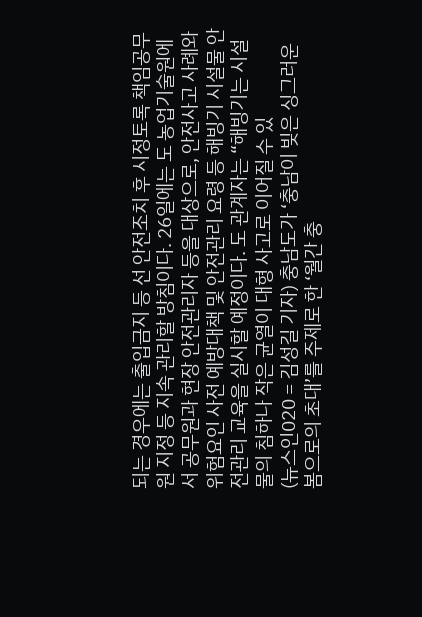되는 경우에는 출입금지 등 선 안전조치 후 시정토록 책임공무원 지정 등 지속 관리할 방침이다. 26일에는 도 농업기술원에서 공무원과 현장 안전관리자 등을 대상으로, 안전사고 사례와 위험요인 사전 예방대책 및 안전관리 요령 등 해빙기 시설물 안전관리 교육을 실시할 예정이다. 도 관계자는 “해빙기는 시설물의 침하나 작은 균열이 대형 사고로 이어질 수 있
(뉴스인020 = 김성길 기자) 충남도가 ‘충남이 빚은 싱그러운 봄으로의 초대’를 주제로 한 ‘월간 충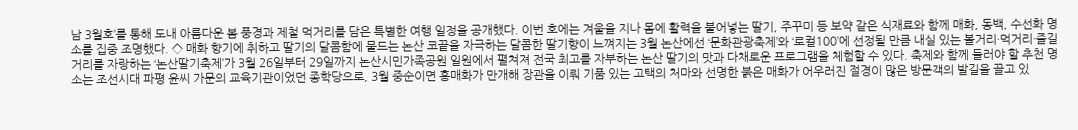남 3월호’를 통해 도내 아름다운 봄 풍경과 제철 먹거리를 담은 특별한 여행 일정을 공개했다. 이번 호에는 겨울을 지나 몸에 활력을 불어넣는 딸기, 주꾸미 등 보약 같은 식재료와 함께 매화, 동백, 수선화 명소를 집중 조명했다. ◇ 매화 향기에 취하고 딸기의 달콤함에 물드는 논산 코끝을 자극하는 달콤한 딸기향이 느껴지는 3월 논산에선 ‘문화관광축제’와 ‘로컬100’에 선정될 만큼 내실 있는 볼거리·먹거리·즐길거리를 자랑하는 ‘논산딸기축제’가 3월 26일부터 29일까지 논산시민가족공원 일원에서 펼쳐져 전국 최고를 자부하는 논산 딸기의 맛과 다채로운 프로그램을 체험할 수 있다. 축제와 함께 들러야 할 추천 명소는 조선시대 파평 윤씨 가문의 교육기관이었던 종학당으로, 3월 중순이면 홍매화가 만개해 장관을 이뤄 기품 있는 고택의 처마와 선명한 붉은 매화가 어우러진 절경이 많은 방문객의 발길을 끌고 있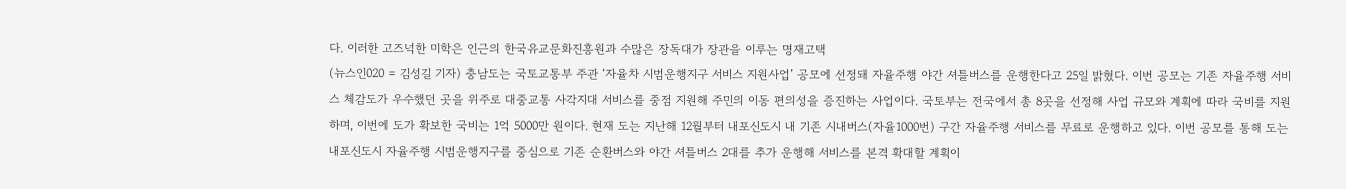다. 이러한 고즈넉한 미학은 인근의 한국유교문화진흥원과 수많은 장독대가 장관을 이루는 명재고택
(뉴스인020 = 김성길 기자) 충남도는 국토교통부 주관 ‘자율차 시범운행지구 서비스 지원사업’ 공모에 선정돼 자율주행 야간 셔틀버스를 운행한다고 25일 밝혔다. 이번 공모는 기존 자율주행 서비스 체감도가 우수했던 곳을 위주로 대중교통 사각지대 서비스를 중점 지원해 주민의 이동 편의성을 증진하는 사업이다. 국토부는 전국에서 총 8곳을 선정해 사업 규모와 계획에 따라 국비를 지원하며, 이번에 도가 확보한 국비는 1억 5000만 원이다. 현재 도는 지난해 12월부터 내포신도시 내 기존 시내버스(자율1000번) 구간 자율주행 서비스를 무료로 운행하고 있다. 이번 공모를 통해 도는 내포신도시 자율주행 시범운행지구를 중심으로 기존 순환버스와 야간 셔틀버스 2대를 추가 운행해 서비스를 본격 확대할 계획이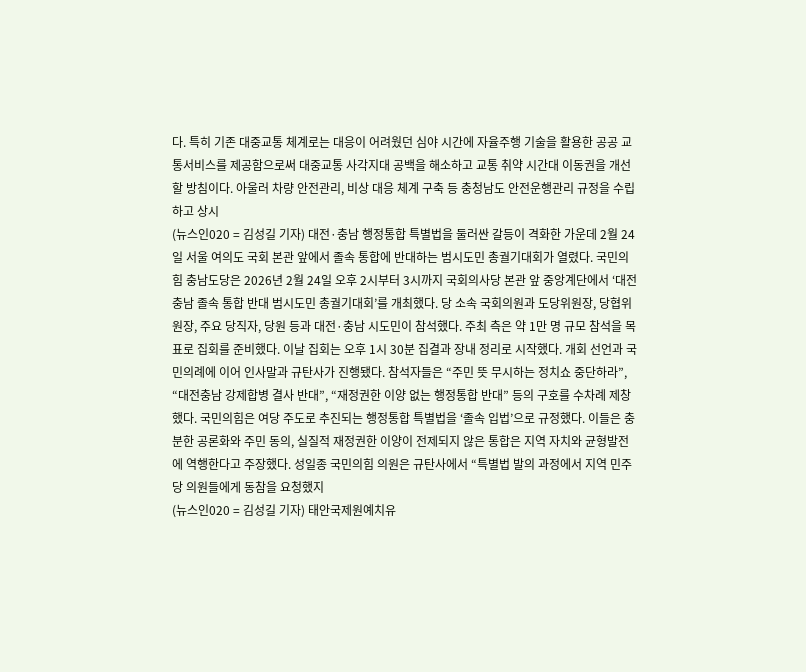다. 특히 기존 대중교통 체계로는 대응이 어려웠던 심야 시간에 자율주행 기술을 활용한 공공 교통서비스를 제공함으로써 대중교통 사각지대 공백을 해소하고 교통 취약 시간대 이동권을 개선할 방침이다. 아울러 차량 안전관리, 비상 대응 체계 구축 등 충청남도 안전운행관리 규정을 수립하고 상시
(뉴스인020 = 김성길 기자) 대전·충남 행정통합 특별법을 둘러싼 갈등이 격화한 가운데 2월 24일 서울 여의도 국회 본관 앞에서 졸속 통합에 반대하는 범시도민 총궐기대회가 열렸다. 국민의힘 충남도당은 2026년 2월 24일 오후 2시부터 3시까지 국회의사당 본관 앞 중앙계단에서 ‘대전충남 졸속 통합 반대 범시도민 총궐기대회’를 개최했다. 당 소속 국회의원과 도당위원장, 당협위원장, 주요 당직자, 당원 등과 대전·충남 시도민이 참석했다. 주최 측은 약 1만 명 규모 참석을 목표로 집회를 준비했다. 이날 집회는 오후 1시 30분 집결과 장내 정리로 시작했다. 개회 선언과 국민의례에 이어 인사말과 규탄사가 진행됐다. 참석자들은 “주민 뜻 무시하는 정치쇼 중단하라”, “대전충남 강제합병 결사 반대”, “재정권한 이양 없는 행정통합 반대” 등의 구호를 수차례 제창했다. 국민의힘은 여당 주도로 추진되는 행정통합 특별법을 ‘졸속 입법’으로 규정했다. 이들은 충분한 공론화와 주민 동의, 실질적 재정권한 이양이 전제되지 않은 통합은 지역 자치와 균형발전에 역행한다고 주장했다. 성일종 국민의힘 의원은 규탄사에서 “특별법 발의 과정에서 지역 민주당 의원들에게 동참을 요청했지
(뉴스인020 = 김성길 기자) 태안국제원예치유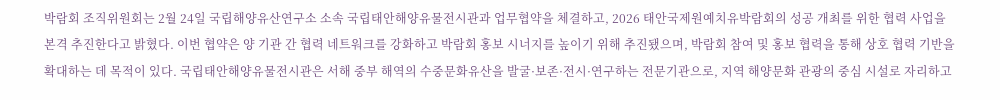박람회 조직위원회는 2월 24일 국립해양유산연구소 소속 국립태안해양유물전시관과 업무협약을 체결하고, 2026 태안국제원예치유박람회의 성공 개최를 위한 협력 사업을 본격 추진한다고 밝혔다. 이번 협약은 양 기관 간 협력 네트워크를 강화하고 박람회 홍보 시너지를 높이기 위해 추진됐으며, 박람회 참여 및 홍보 협력을 통해 상호 협력 기반을 확대하는 데 목적이 있다. 국립태안해양유물전시관은 서해 중부 해역의 수중문화유산을 발굴·보존·전시·연구하는 전문기관으로, 지역 해양문화 관광의 중심 시설로 자리하고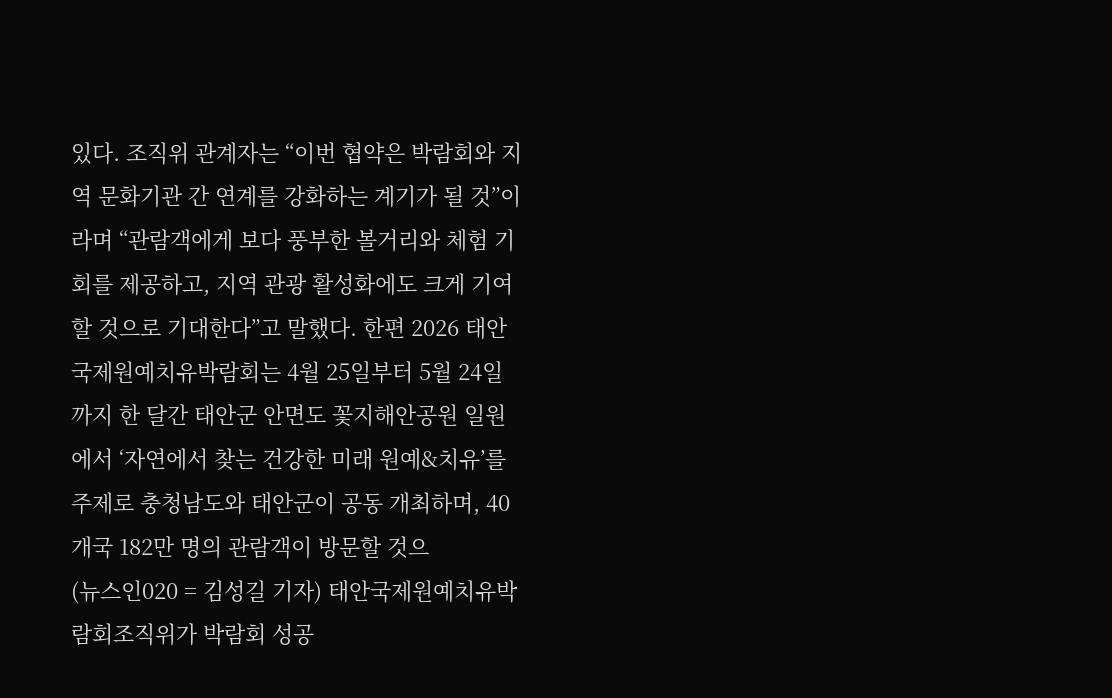있다. 조직위 관계자는 “이번 협약은 박람회와 지역 문화기관 간 연계를 강화하는 계기가 될 것”이라며 “관람객에게 보다 풍부한 볼거리와 체험 기회를 제공하고, 지역 관광 활성화에도 크게 기여할 것으로 기대한다”고 말했다. 한편 2026 태안국제원예치유박람회는 4월 25일부터 5월 24일까지 한 달간 태안군 안면도 꽃지해안공원 일원에서 ‘자연에서 찾는 건강한 미래 원예&치유’를 주제로 충청남도와 태안군이 공동 개최하며, 40개국 182만 명의 관람객이 방문할 것으
(뉴스인020 = 김성길 기자) 태안국제원예치유박람회조직위가 박람회 성공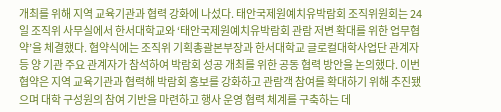개최를 위해 지역 교육기관과 협력 강화에 나섰다. 태안국제원예치유박람회 조직위원회는 24일 조직위 사무실에서 한서대학교와 ‘태안국제원예치유박람회 관람 저변 확대를 위한 업무협약’을 체결했다. 협약식에는 조직위 기획총괄본부장과 한서대학교 글로컬대학사업단 관계자 등 양 기관 주요 관계자가 참석하여 박람회 성공 개최를 위한 공동 협력 방안을 논의했다. 이번 협약은 지역 교육기관과 협력해 박람회 홍보를 강화하고 관람객 참여를 확대하기 위해 추진됐으며 대학 구성원의 참여 기반을 마련하고 행사 운영 협력 체계를 구축하는 데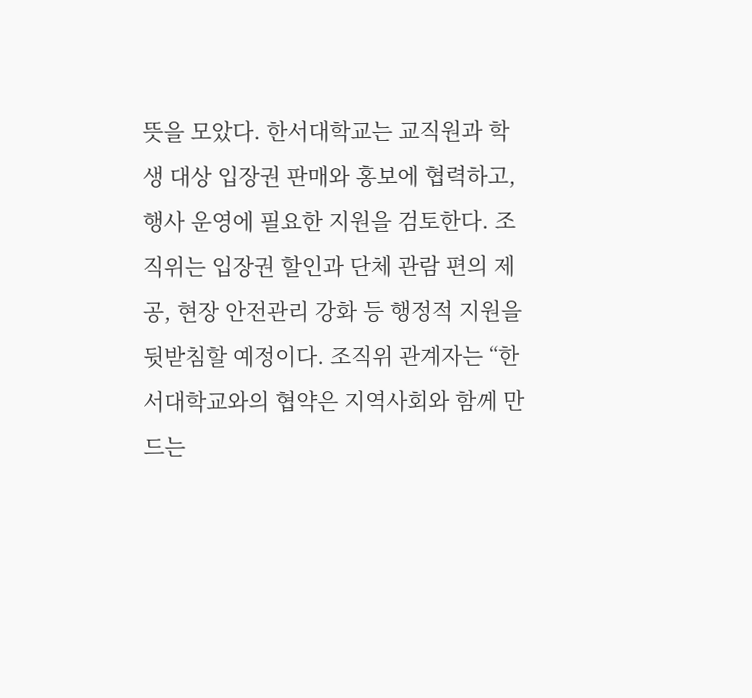뜻을 모았다. 한서대학교는 교직원과 학생 대상 입장권 판매와 홍보에 협력하고, 행사 운영에 필요한 지원을 검토한다. 조직위는 입장권 할인과 단체 관람 편의 제공, 현장 안전관리 강화 등 행정적 지원을 뒷받침할 예정이다. 조직위 관계자는 “한서대학교와의 협약은 지역사회와 함께 만드는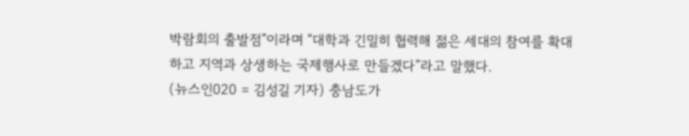박람회의 출발점”이라며 “대학과 긴밀히 협력해 젊은 세대의 참여를 확대하고 지역과 상생하는 국제행사로 만들겠다”라고 말했다.
(뉴스인020 = 김성길 기자) 충남도가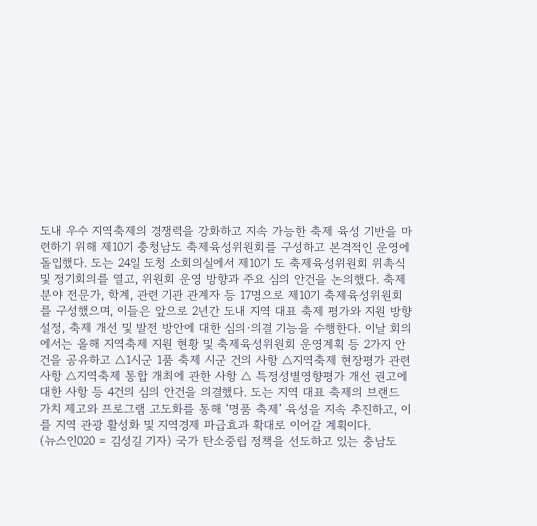도내 우수 지역축제의 경쟁력을 강화하고 지속 가능한 축제 육성 기반을 마련하기 위해 제10기 충청남도 축제육성위원회를 구성하고 본격적인 운영에 돌입했다. 도는 24일 도청 소회의실에서 제10기 도 축제육성위원회 위촉식 및 정기회의를 열고, 위원회 운영 방향과 주요 심의 안건을 논의했다. 축제 분야 전문가, 학계, 관련 기관 관계자 등 17명으로 제10기 축제육성위원회를 구성했으며, 이들은 앞으로 2년간 도내 지역 대표 축제 평가와 지원 방향 설정, 축제 개선 및 발전 방안에 대한 심의·의결 기능을 수행한다. 이날 회의에서는 올해 지역축제 지원 현황 및 축제육성위원회 운영계획 등 2가지 안건을 공유하고 △1시군 1품 축제 시군 건의 사항 △지역축제 현장평가 관련 사항 △지역축제 통합 개최에 관한 사항 △ 특정성별영향평가 개선 권고에 대한 사항 등 4건의 심의 안건을 의결했다. 도는 지역 대표 축제의 브랜드 가치 제고와 프로그램 고도화를 통해 ‘명품 축제’ 육성을 지속 추진하고, 이를 지역 관광 활성화 및 지역경제 파급효과 확대로 이어갈 계획이다.
(뉴스인020 = 김성길 기자) 국가 탄소중립 정책을 선도하고 있는 충남도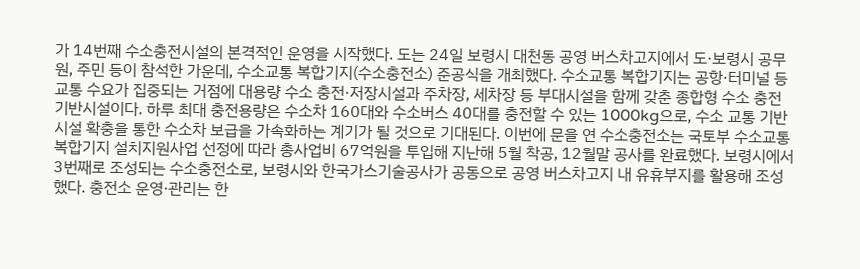가 14번째 수소충전시설의 본격적인 운영을 시작했다. 도는 24일 보령시 대천동 공영 버스차고지에서 도·보령시 공무원, 주민 등이 참석한 가운데, 수소교통 복합기지(수소충전소) 준공식을 개최했다. 수소교통 복합기지는 공항·터미널 등 교통 수요가 집중되는 거점에 대용량 수소 충전·저장시설과 주차장, 세차장 등 부대시설을 함께 갖춘 종합형 수소 충전 기반시설이다. 하루 최대 충전용량은 수소차 160대와 수소버스 40대를 충전할 수 있는 1000kg으로, 수소 교통 기반시설 확충을 통한 수소차 보급을 가속화하는 계기가 될 것으로 기대된다. 이번에 문을 연 수소충전소는 국토부 수소교통 복합기지 설치지원사업 선정에 따라 총사업비 67억원을 투입해 지난해 5월 착공, 12월말 공사를 완료했다. 보령시에서 3번째로 조성되는 수소충전소로, 보령시와 한국가스기술공사가 공동으로 공영 버스차고지 내 유휴부지를 활용해 조성했다. 충전소 운영·관리는 한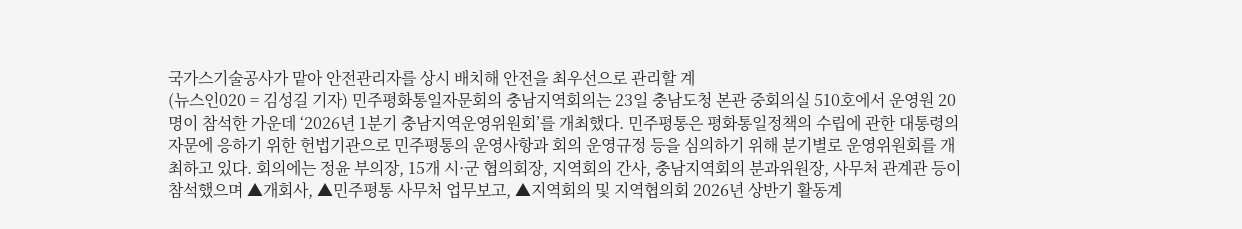국가스기술공사가 맡아 안전관리자를 상시 배치해 안전을 최우선으로 관리할 계
(뉴스인020 = 김성길 기자) 민주평화통일자문회의 충남지역회의는 23일 충남도청 본관 중회의실 510호에서 운영원 20명이 참석한 가운데 ‘2026년 1분기 충남지역운영위원회’를 개최했다. 민주평통은 평화통일정책의 수립에 관한 대통령의 자문에 응하기 위한 헌법기관으로 민주평통의 운영사항과 회의 운영규정 등을 심의하기 위해 분기별로 운영위원회를 개최하고 있다. 회의에는 정윤 부의장, 15개 시·군 협의회장, 지역회의 간사, 충남지역회의 분과위원장, 사무처 관계관 등이 참석했으며 ▲개회사, ▲민주평통 사무처 업무보고, ▲지역회의 및 지역협의회 2026년 상반기 활동계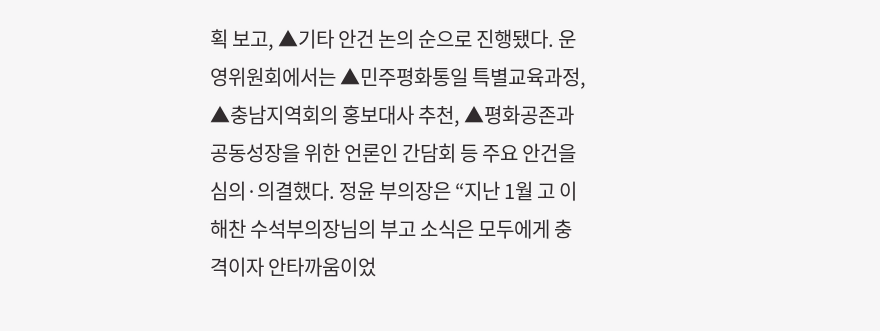획 보고, ▲기타 안건 논의 순으로 진행됐다. 운영위원회에서는 ▲민주평화통일 특별교육과정, ▲충남지역회의 홍보대사 추천, ▲평화공존과 공동성장을 위한 언론인 간담회 등 주요 안건을 심의·의결했다. 정윤 부의장은 “지난 1월 고 이해찬 수석부의장님의 부고 소식은 모두에게 충격이자 안타까움이었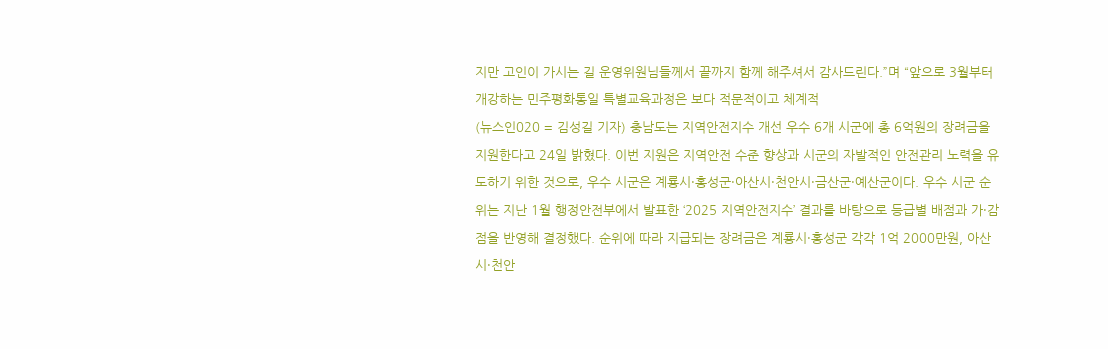지만 고인이 가시는 길 운영위원님들께서 끝까지 함께 해주셔서 감사드린다.”며 “앞으로 3월부터 개강하는 민주평화통일 특별교육과정은 보다 적문적이고 체계적
(뉴스인020 = 김성길 기자) 충남도는 지역안전지수 개선 우수 6개 시군에 총 6억원의 장려금을 지원한다고 24일 밝혔다. 이번 지원은 지역안전 수준 향상과 시군의 자발적인 안전관리 노력을 유도하기 위한 것으로, 우수 시군은 계룡시·홍성군·아산시·천안시·금산군·예산군이다. 우수 시군 순위는 지난 1월 행정안전부에서 발표한 ‘2025 지역안전지수’ 결과를 바탕으로 등급별 배점과 가·감점을 반영해 결정했다. 순위에 따라 지급되는 장려금은 계룡시·홍성군 각각 1억 2000만원, 아산시·천안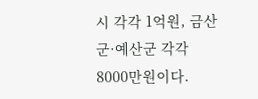시 각각 1억원, 금산군·예산군 각각 8000만원이다.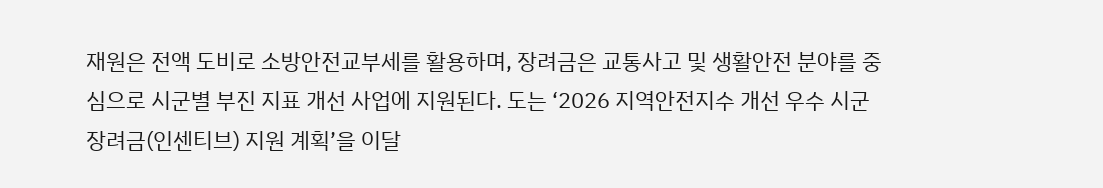재원은 전액 도비로 소방안전교부세를 활용하며, 장려금은 교통사고 및 생활안전 분야를 중심으로 시군별 부진 지표 개선 사업에 지원된다. 도는 ‘2026 지역안전지수 개선 우수 시군 장려금(인센티브) 지원 계획’을 이달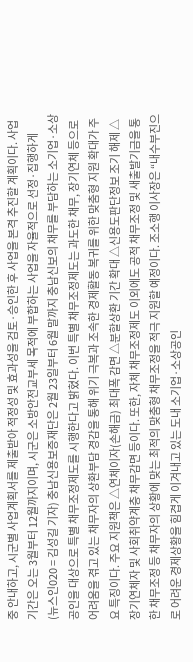중 안내하고, 시군별 사업계획서를 제출받아 적정성 및 효과성을 검토·승인한 후 사업을 본격 추진할 계획이다. 사업 기간은 오는 3월부터 12월까지이며, 시군은 소방안전교부세 목적에 부합하는 사업을 자율적으로 선정·집행하게
(뉴스인020 = 김성길 기자) 충남신용보증재단은 2월 23일부터 6월 말까지 충남신보의 채무를 부담하는 소기업·소상공인을 대상으로 특별 채무조정제도를 시행한다고 밝혔다. 이번 특별 채무조정제도는 과도한 채무, 장기연체 등으로 어려움을 겪고 있는 채무자의 상환부담 경감을 통해 위기 극복과 조속한 경제활동 복귀를 위한 맞춤형 지원 확대가 주요 특징이다. 주요 지원책은 △연체이자(손해금) 최대폭 감면 △분할상환 기간 확대 △신용도판단정보 조기 해제 △장기연체자 및 사회취약계층 채무감면 등이다. 또한, 자체 채무조정제도 이외에도 공적 채무조정 및 새출발기금을 통한 채무조정 등 채무자의 상황에 맞는 최적의 맞춤형 채무조정을 적극 지원할 예정이다. 조소행 이사장은 “내수부진으로 어려운 경제상황을 힘겹게 이겨내고 있는 도내 소기업·소상공인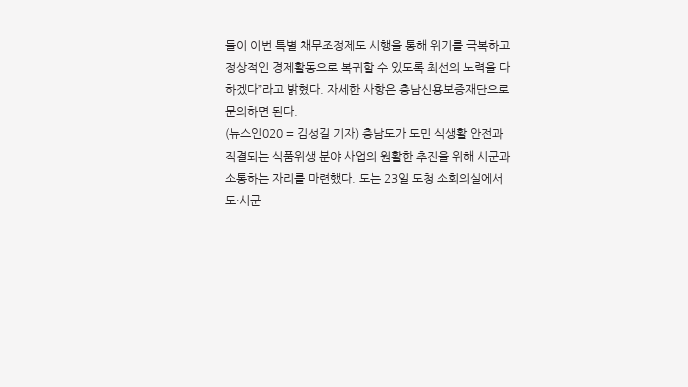들이 이번 특별 채무조정제도 시행을 통해 위기를 극복하고 정상적인 경제활동으로 복귀할 수 있도록 최선의 노력을 다하겠다”라고 밝혔다. 자세한 사항은 충남신용보증재단으로 문의하면 된다.
(뉴스인020 = 김성길 기자) 충남도가 도민 식생활 안전과 직결되는 식품위생 분야 사업의 원활한 추진을 위해 시군과 소통하는 자리를 마련했다. 도는 23일 도청 소회의실에서 도·시군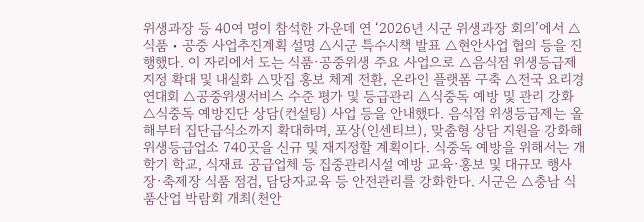위생과장 등 40여 명이 참석한 가운데 연 ‘2026년 시군 위생과장 회의’에서 △식품・공중 사업추진계획 설명 △시군 특수시책 발표 △현안사업 협의 등을 진행했다. 이 자리에서 도는 식품·공중위생 주요 사업으로 △음식점 위생등급제 지정 확대 및 내실화 △맛집 홍보 체계 전환, 온라인 플랫폼 구축 △전국 요리경연대회 △공중위생서비스 수준 평가 및 등급관리 △식중독 예방 및 관리 강화 △식중독 예방진단 상담(컨설팅) 사업 등을 안내했다. 음식점 위생등급제는 올해부터 집단급식소까지 확대하며, 포상(인센티브), 맞춤형 상담 지원을 강화해 위생등급업소 740곳을 신규 및 재지정할 계획이다. 식중독 예방을 위해서는 개학기 학교, 식재료 공급업체 등 집중관리시설 예방 교육·홍보 및 대규모 행사장·축제장 식품 점검, 담당자교육 등 안전관리를 강화한다. 시군은 △충남 식품산업 박람회 개최(천안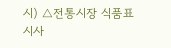시) △전통시장 식품표시사